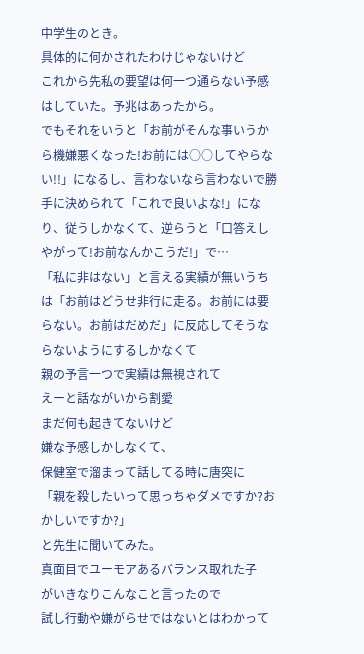中学生のとき。
具体的に何かされたわけじゃないけど
これから先私の要望は何一つ通らない予感はしていた。予兆はあったから。
でもそれをいうと「お前がそんな事いうから機嫌悪くなった!お前には○○してやらない!!」になるし、言わないなら言わないで勝手に決められて「これで良いよな!」になり、従うしかなくて、逆らうと「口答えしやがって!お前なんかこうだ!」で…
「私に非はない」と言える実績が無いうちは「お前はどうせ非行に走る。お前には要らない。お前はだめだ」に反応してそうならないようにするしかなくて
親の予言一つで実績は無視されて
えーと話ながいから割愛
まだ何も起きてないけど
嫌な予感しかしなくて、
保健室で溜まって話してる時に唐突に
「親を殺したいって思っちゃダメですか?おかしいですか?」
と先生に聞いてみた。
真面目でユーモアあるバランス取れた子
がいきなりこんなこと言ったので
試し行動や嫌がらせではないとはわかって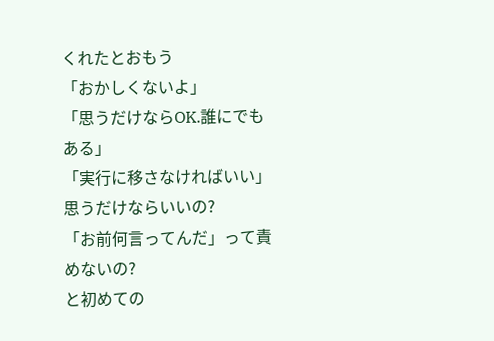くれたとおもう
「おかしくないよ」
「思うだけならOK.誰にでもある」
「実行に移さなければいい」
思うだけならいいの?
「お前何言ってんだ」って責めないの?
と初めての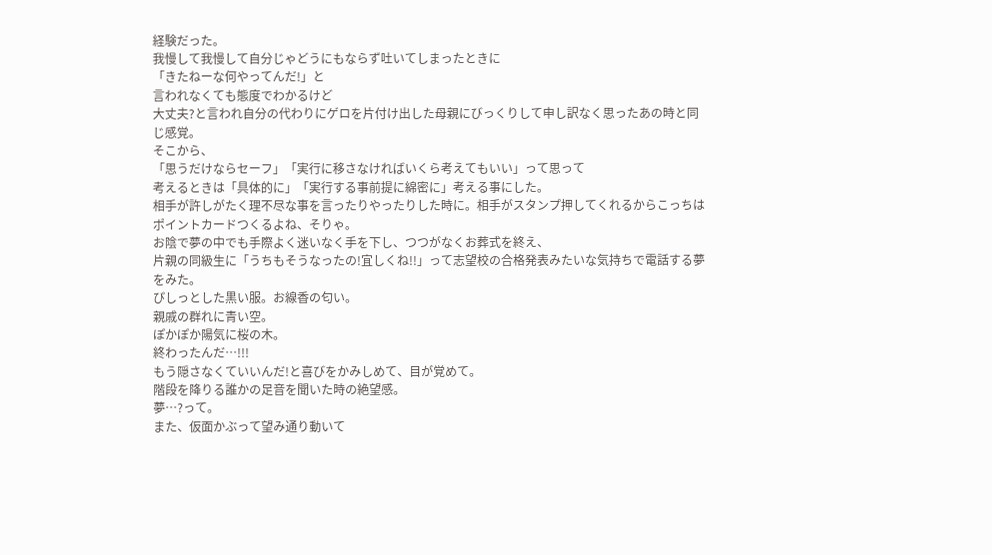経験だった。
我慢して我慢して自分じゃどうにもならず吐いてしまったときに
「きたねーな何やってんだ!」と
言われなくても態度でわかるけど
大丈夫?と言われ自分の代わりにゲロを片付け出した母親にびっくりして申し訳なく思ったあの時と同じ感覚。
そこから、
「思うだけならセーフ」「実行に移さなければいくら考えてもいい」って思って
考えるときは「具体的に」「実行する事前提に綿密に」考える事にした。
相手が許しがたく理不尽な事を言ったりやったりした時に。相手がスタンプ押してくれるからこっちはポイントカードつくるよね、そりゃ。
お陰で夢の中でも手際よく迷いなく手を下し、つつがなくお葬式を終え、
片親の同級生に「うちもそうなったの!宜しくね!!」って志望校の合格発表みたいな気持ちで電話する夢をみた。
ぴしっとした黒い服。お線香の匂い。
親戚の群れに青い空。
ぽかぽか陽気に桜の木。
終わったんだ…!!!
もう隠さなくていいんだ!と喜びをかみしめて、目が覚めて。
階段を降りる誰かの足音を聞いた時の絶望感。
夢…?って。
また、仮面かぶって望み通り動いて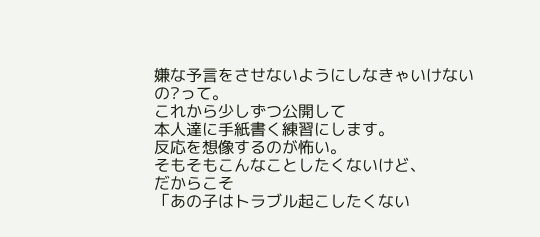嫌な予言をさせないようにしなきゃいけないの?って。
これから少しずつ公開して
本人達に手紙書く練習にします。
反応を想像するのが怖い。
そもそもこんなことしたくないけど、
だからこそ
「あの子はトラブル起こしたくない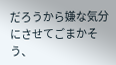だろうから嫌な気分にさせてごまかそう、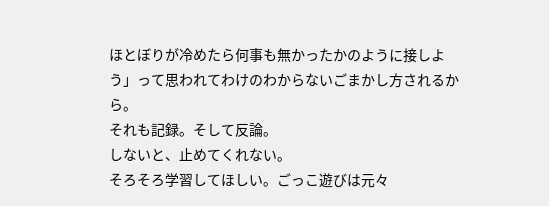ほとぼりが冷めたら何事も無かったかのように接しよう」って思われてわけのわからないごまかし方されるから。
それも記録。そして反論。
しないと、止めてくれない。
そろそろ学習してほしい。ごっこ遊びは元々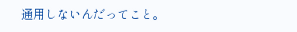通用しないんだってこと。